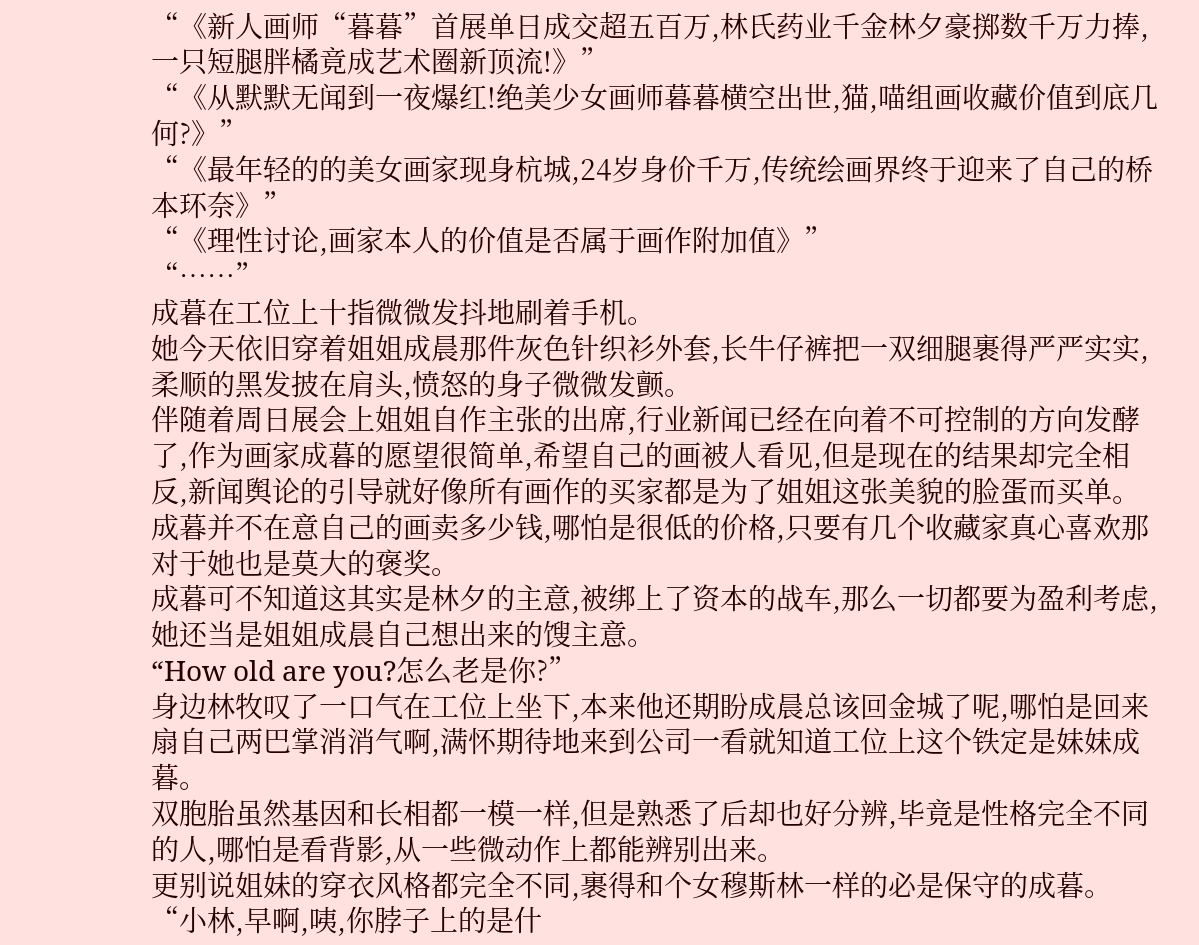“《新人画师“暮暮”首展单日成交超五百万,林氏药业千金林夕豪掷数千万力捧,一只短腿胖橘竟成艺术圈新顶流!》”
“《从默默无闻到一夜爆红!绝美少女画师暮暮横空出世,猫,喵组画收藏价值到底几何?》”
“《最年轻的的美女画家现身杭城,24岁身价千万,传统绘画界终于迎来了自己的桥本环奈》”
“《理性讨论,画家本人的价值是否属于画作附加值》”
“……”
成暮在工位上十指微微发抖地刷着手机。
她今天依旧穿着姐姐成晨那件灰色针织衫外套,长牛仔裤把一双细腿裹得严严实实,柔顺的黑发披在肩头,愤怒的身子微微发颤。
伴随着周日展会上姐姐自作主张的出席,行业新闻已经在向着不可控制的方向发酵了,作为画家成暮的愿望很简单,希望自己的画被人看见,但是现在的结果却完全相反,新闻舆论的引导就好像所有画作的买家都是为了姐姐这张美貌的脸蛋而买单。
成暮并不在意自己的画卖多少钱,哪怕是很低的价格,只要有几个收藏家真心喜欢那对于她也是莫大的褒奖。
成暮可不知道这其实是林夕的主意,被绑上了资本的战车,那么一切都要为盈利考虑,她还当是姐姐成晨自己想出来的馊主意。
“How old are you?怎么老是你?”
身边林牧叹了一口气在工位上坐下,本来他还期盼成晨总该回金城了呢,哪怕是回来扇自己两巴掌消消气啊,满怀期待地来到公司一看就知道工位上这个铁定是妹妹成暮。
双胞胎虽然基因和长相都一模一样,但是熟悉了后却也好分辨,毕竟是性格完全不同的人,哪怕是看背影,从一些微动作上都能辨别出来。
更别说姐妹的穿衣风格都完全不同,裹得和个女穆斯林一样的必是保守的成暮。
“小林,早啊,咦,你脖子上的是什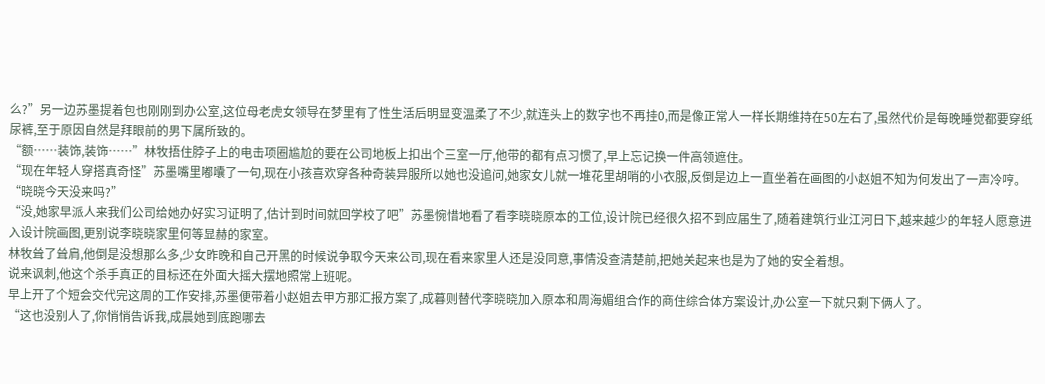么?”另一边苏墨提着包也刚刚到办公室,这位母老虎女领导在梦里有了性生活后明显变温柔了不少,就连头上的数字也不再挂0,而是像正常人一样长期维持在50左右了,虽然代价是每晚睡觉都要穿纸尿裤,至于原因自然是拜眼前的男下属所致的。
“额……装饰,装饰……”林牧捂住脖子上的电击项圈尴尬的要在公司地板上扣出个三室一厅,他带的都有点习惯了,早上忘记换一件高领遮住。
“现在年轻人穿搭真奇怪”苏墨嘴里嘟囔了一句,现在小孩喜欢穿各种奇装异服所以她也没追问,她家女儿就一堆花里胡哨的小衣服,反倒是边上一直坐着在画图的小赵姐不知为何发出了一声冷哼。
“晓晓今天没来吗?”
“没,她家早派人来我们公司给她办好实习证明了,估计到时间就回学校了吧”苏墨惋惜地看了看李晓晓原本的工位,设计院已经很久招不到应届生了,随着建筑行业江河日下,越来越少的年轻人愿意进入设计院画图,更别说李晓晓家里何等显赫的家室。
林牧耸了耸肩,他倒是没想那么多,少女昨晚和自己开黑的时候说争取今天来公司,现在看来家里人还是没同意,事情没查清楚前,把她关起来也是为了她的安全着想。
说来讽刺,他这个杀手真正的目标还在外面大摇大摆地照常上班呢。
早上开了个短会交代完这周的工作安排,苏墨便带着小赵姐去甲方那汇报方案了,成暮则替代李晓晓加入原本和周海媚组合作的商住综合体方案设计,办公室一下就只剩下俩人了。
“这也没别人了,你悄悄告诉我,成晨她到底跑哪去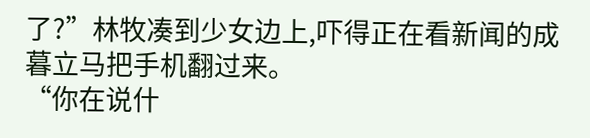了?”林牧凑到少女边上,吓得正在看新闻的成暮立马把手机翻过来。
“你在说什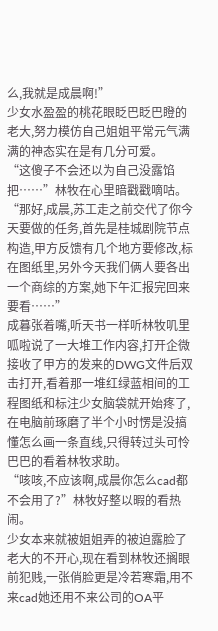么,我就是成晨啊!”
少女水盈盈的桃花眼眨巴眨巴瞪的老大,努力模仿自己姐姐平常元气满满的神态实在是有几分可爱。
“这傻子不会还以为自己没露馅把……”林牧在心里暗戳戳嘀咕。
“那好,成晨,苏工走之前交代了你今天要做的任务,首先是桂城剧院节点构造,甲方反馈有几个地方要修改,标在图纸里,另外今天我们俩人要各出一个商综的方案,她下午汇报完回来要看……”
成暮张着嘴,听天书一样听林牧叽里呱啦说了一大堆工作内容,打开企微接收了甲方的发来的DWG文件后双击打开,看着那一堆红绿蓝相间的工程图纸和标注少女脑袋就开始疼了,在电脑前琢磨了半个小时愣是没搞懂怎么画一条直线,只得转过头可怜巴巴的看着林牧求助。
“咳咳,不应该啊,成晨你怎么cad都不会用了?”林牧好整以暇的看热闹。
少女本来就被姐姐弄的被迫露脸了老大的不开心,现在看到林牧还搁眼前犯贱,一张俏脸更是冷若寒霜,用不来cad她还用不来公司的OA平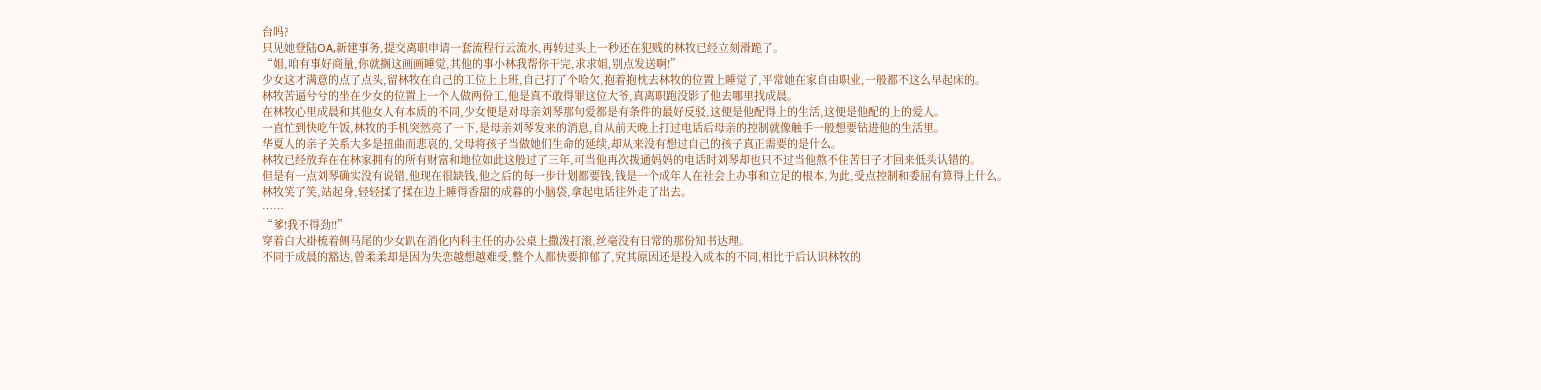台吗?
只见她登陆OA,新建事务,提交离职申请一套流程行云流水,再转过头上一秒还在犯贱的林牧已经立刻滑跪了。
“姐,咱有事好商量,你就搁这画画睡觉,其他的事小林我帮你干完,求求姐,别点发送啊!”
少女这才满意的点了点头,留林牧在自己的工位上上班,自己打了个哈欠,抱着抱枕去林牧的位置上睡觉了,平常她在家自由职业,一般都不这么早起床的。
林牧苦逼兮兮的坐在少女的位置上一个人做两份工,他是真不敢得罪这位大爷,真离职跑没影了他去哪里找成晨。
在林牧心里成晨和其他女人有本质的不同,少女便是对母亲刘琴那句爱都是有条件的最好反驳,这便是他配得上的生活,这便是他配的上的爱人。
一直忙到快吃午饭,林牧的手机突然亮了一下,是母亲刘琴发来的消息,自从前天晚上打过电话后母亲的控制就像触手一般想要钻进他的生活里。
华夏人的亲子关系大多是扭曲而悲哀的,父母将孩子当做她们生命的延续,却从来没有想过自己的孩子真正需要的是什么。
林牧已经放弃在在林家拥有的所有财富和地位如此这般过了三年,可当他再次拨通妈妈的电话时刘琴却也只不过当他熬不住苦日子才回来低头认错的。
但是有一点刘琴确实没有说错,他现在很缺钱,他之后的每一步计划都要钱,钱是一个成年人在社会上办事和立足的根本,为此,受点控制和委屈有算得上什么。
林牧笑了笑,站起身,轻轻揉了揉在边上睡得香甜的成暮的小脑袋,拿起电话往外走了出去。
……
“爹!我不得劲!!”
穿着白大褂梳着侧马尾的少女趴在消化内科主任的办公桌上撒泼打滚,丝毫没有日常的那份知书达理。
不同于成晨的豁达,曾柔柔却是因为失恋越想越难受,整个人都快要抑郁了,究其原因还是投入成本的不同,相比于后认识林牧的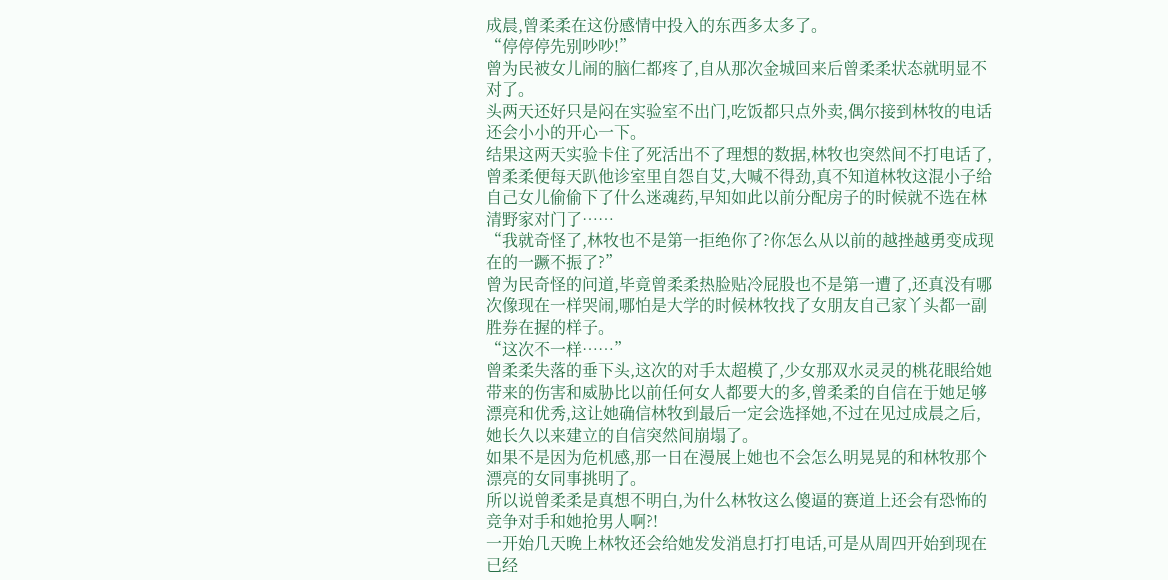成晨,曾柔柔在这份感情中投入的东西多太多了。
“停停停先别吵吵!”
曾为民被女儿闹的脑仁都疼了,自从那次金城回来后曾柔柔状态就明显不对了。
头两天还好只是闷在实验室不出门,吃饭都只点外卖,偶尔接到林牧的电话还会小小的开心一下。
结果这两天实验卡住了死活出不了理想的数据,林牧也突然间不打电话了,曾柔柔便每天趴他诊室里自怨自艾,大喊不得劲,真不知道林牧这混小子给自己女儿偷偷下了什么迷魂药,早知如此以前分配房子的时候就不选在林清野家对门了……
“我就奇怪了,林牧也不是第一拒绝你了?你怎么从以前的越挫越勇变成现在的一蹶不振了?”
曾为民奇怪的问道,毕竟曾柔柔热脸贴冷屁股也不是第一遭了,还真没有哪次像现在一样哭闹,哪怕是大学的时候林牧找了女朋友自己家丫头都一副胜券在握的样子。
“这次不一样……”
曾柔柔失落的垂下头,这次的对手太超模了,少女那双水灵灵的桃花眼给她带来的伤害和威胁比以前任何女人都要大的多,曾柔柔的自信在于她足够漂亮和优秀,这让她确信林牧到最后一定会选择她,不过在见过成晨之后,她长久以来建立的自信突然间崩塌了。
如果不是因为危机感,那一日在漫展上她也不会怎么明晃晃的和林牧那个漂亮的女同事挑明了。
所以说曾柔柔是真想不明白,为什么林牧这么傻逼的赛道上还会有恐怖的竞争对手和她抢男人啊?!
一开始几天晚上林牧还会给她发发消息打打电话,可是从周四开始到现在已经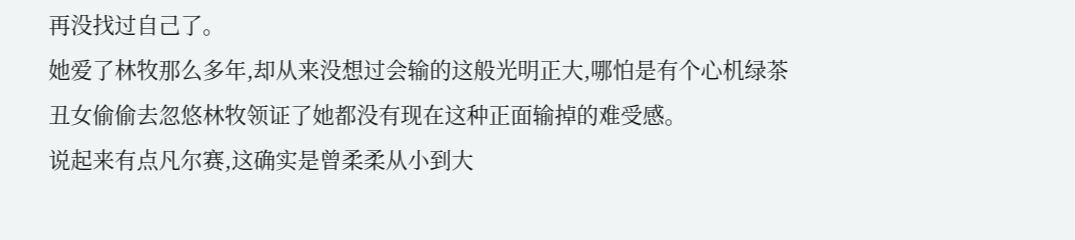再没找过自己了。
她爱了林牧那么多年,却从来没想过会输的这般光明正大,哪怕是有个心机绿茶丑女偷偷去忽悠林牧领证了她都没有现在这种正面输掉的难受感。
说起来有点凡尔赛,这确实是曾柔柔从小到大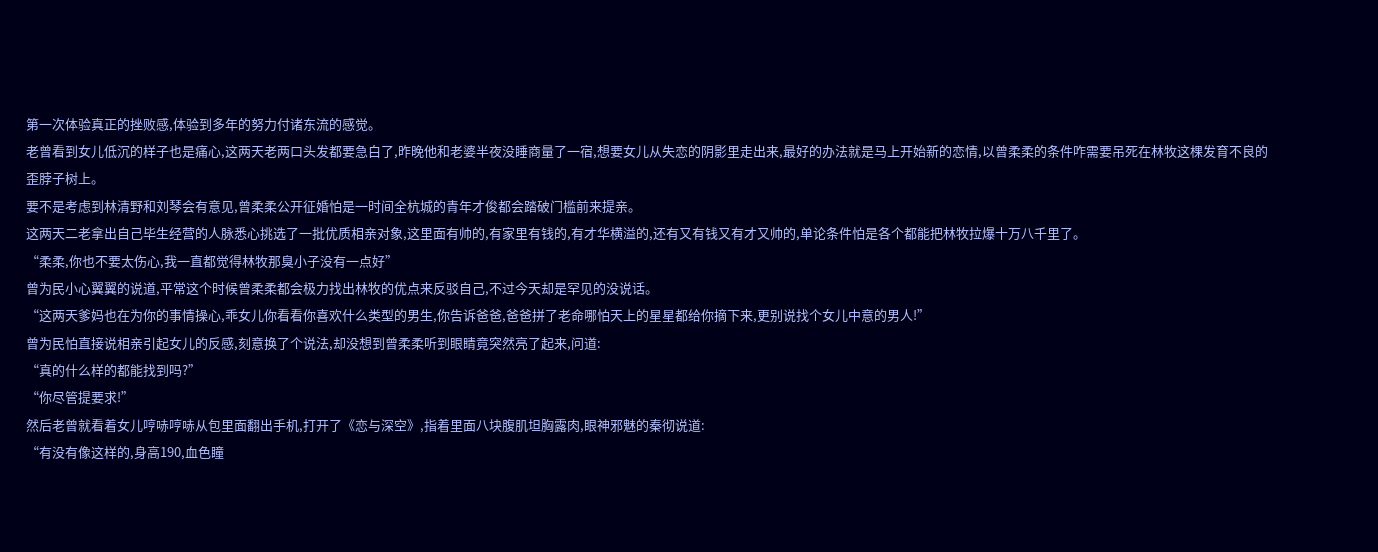第一次体验真正的挫败感,体验到多年的努力付诸东流的感觉。
老曾看到女儿低沉的样子也是痛心,这两天老两口头发都要急白了,昨晚他和老婆半夜没睡商量了一宿,想要女儿从失恋的阴影里走出来,最好的办法就是马上开始新的恋情,以曾柔柔的条件咋需要吊死在林牧这棵发育不良的歪脖子树上。
要不是考虑到林清野和刘琴会有意见,曾柔柔公开征婚怕是一时间全杭城的青年才俊都会踏破门槛前来提亲。
这两天二老拿出自己毕生经营的人脉悉心挑选了一批优质相亲对象,这里面有帅的,有家里有钱的,有才华横溢的,还有又有钱又有才又帅的,单论条件怕是各个都能把林牧拉爆十万八千里了。
“柔柔,你也不要太伤心,我一直都觉得林牧那臭小子没有一点好”
曾为民小心翼翼的说道,平常这个时候曾柔柔都会极力找出林牧的优点来反驳自己,不过今天却是罕见的没说话。
“这两天爹妈也在为你的事情操心,乖女儿你看看你喜欢什么类型的男生,你告诉爸爸,爸爸拼了老命哪怕天上的星星都给你摘下来,更别说找个女儿中意的男人!”
曾为民怕直接说相亲引起女儿的反感,刻意换了个说法,却没想到曾柔柔听到眼睛竟突然亮了起来,问道:
“真的什么样的都能找到吗?”
“你尽管提要求!”
然后老曾就看着女儿哼哧哼哧从包里面翻出手机,打开了《恋与深空》,指着里面八块腹肌坦胸露肉,眼神邪魅的秦彻说道:
“有没有像这样的,身高190,血色瞳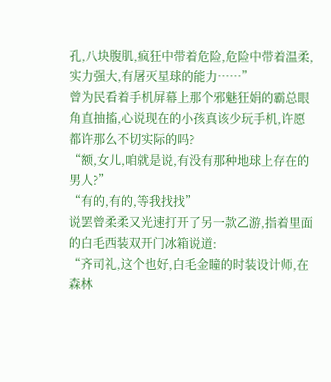孔,八块腹肌,疯狂中带着危险,危险中带着温柔,实力强大,有屠灭星球的能力……”
曾为民看着手机屏幕上那个邪魅狂娟的霸总眼角直抽搐,心说现在的小孩真该少玩手机,许愿都许那么不切实际的吗?
“额,女儿,咱就是说,有没有那种地球上存在的男人?”
“有的,有的,等我找找”
说罢曾柔柔又光速打开了另一款乙游,指着里面的白毛西装双开门冰箱说道:
“齐司礼,这个也好,白毛金瞳的时装设计师,在森林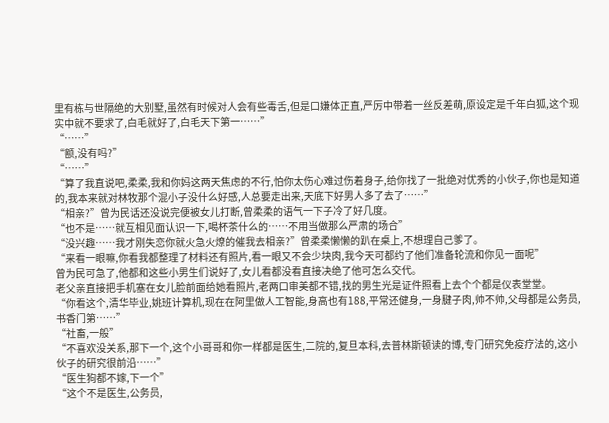里有栋与世隔绝的大别墅,虽然有时候对人会有些毒舌,但是口嫌体正直,严厉中带着一丝反差萌,原设定是千年白狐,这个现实中就不要求了,白毛就好了,白毛天下第一……”
“……”
“额,没有吗?”
“……”
“算了我直说吧,柔柔,我和你妈这两天焦虑的不行,怕你太伤心难过伤着身子,给你找了一批绝对优秀的小伙子,你也是知道的,我本来就对林牧那个混小子没什么好感,人总要走出来,天底下好男人多了去了……”
“相亲?”曾为民话还没说完便被女儿打断,曾柔柔的语气一下子冷了好几度。
“也不是……就互相见面认识一下,喝杯茶什么的……不用当做那么严肃的场合”
“没兴趣……我才刚失恋你就火急火燎的催我去相亲?”曾柔柔懒懒的趴在桌上,不想理自己爹了。
“来看一眼嘛,你看我都整理了材料还有照片,看一眼又不会少块肉,我今天可都约了他们准备轮流和你见一面呢”
曾为民可急了,他都和这些小男生们说好了,女儿看都没看直接决绝了他可怎么交代。
老父亲直接把手机塞在女儿脸前面给她看照片,老两口审美都不错,找的男生光是证件照看上去个个都是仪表堂堂。
“你看这个,清华毕业,姚班计算机,现在在阿里做人工智能,身高也有188,平常还健身,一身腱子肉,帅不帅,父母都是公务员,书香门第……”
“社畜,一般”
“不喜欢没关系,那下一个,这个小哥哥和你一样都是医生,二院的,复旦本科,去普林斯顿读的博,专门研究免疫疗法的,这小伙子的研究很前沿……”
“医生狗都不嫁,下一个”
“这个不是医生,公务员,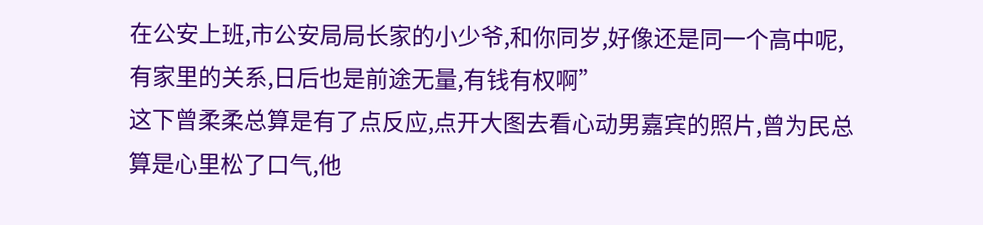在公安上班,市公安局局长家的小少爷,和你同岁,好像还是同一个高中呢,有家里的关系,日后也是前途无量,有钱有权啊”
这下曾柔柔总算是有了点反应,点开大图去看心动男嘉宾的照片,曾为民总算是心里松了口气,他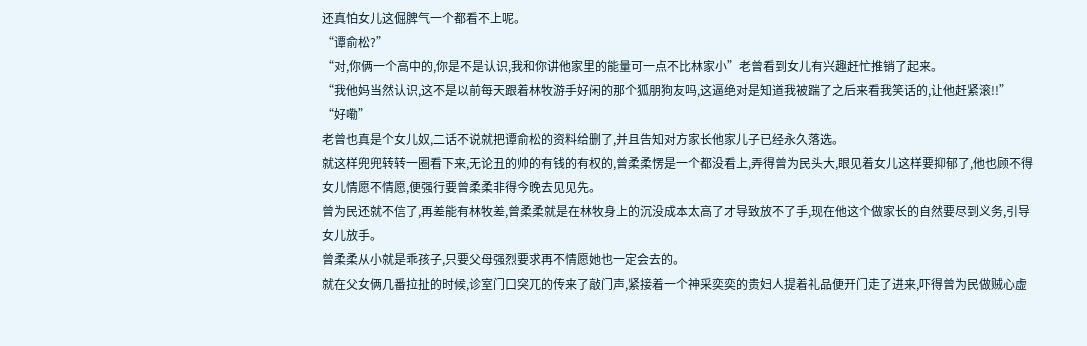还真怕女儿这倔脾气一个都看不上呢。
“谭俞松?”
“对,你俩一个高中的,你是不是认识,我和你讲他家里的能量可一点不比林家小”老曾看到女儿有兴趣赶忙推销了起来。
“我他妈当然认识,这不是以前每天跟着林牧游手好闲的那个狐朋狗友吗,这逼绝对是知道我被踹了之后来看我笑话的,让他赶紧滚!!”
“好嘞”
老曾也真是个女儿奴,二话不说就把谭俞松的资料给删了,并且告知对方家长他家儿子已经永久落选。
就这样兜兜转转一圈看下来,无论丑的帅的有钱的有权的,曾柔柔愣是一个都没看上,弄得曾为民头大,眼见着女儿这样要抑郁了,他也顾不得女儿情愿不情愿,便强行要曾柔柔非得今晚去见见先。
曾为民还就不信了,再差能有林牧差,曾柔柔就是在林牧身上的沉没成本太高了才导致放不了手,现在他这个做家长的自然要尽到义务,引导女儿放手。
曾柔柔从小就是乖孩子,只要父母强烈要求再不情愿她也一定会去的。
就在父女俩几番拉扯的时候,诊室门口突兀的传来了敲门声,紧接着一个神采奕奕的贵妇人提着礼品便开门走了进来,吓得曾为民做贼心虚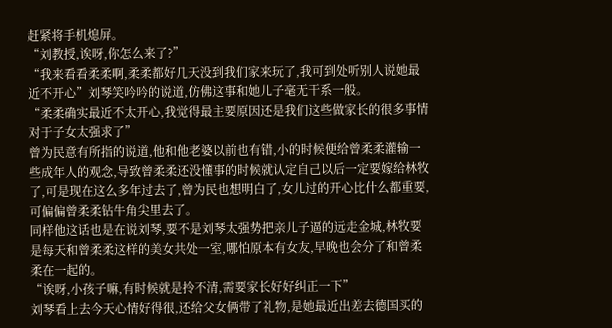赶紧将手机熄屏。
“刘教授,诶呀,你怎么来了?”
“我来看看柔柔啊,柔柔都好几天没到我们家来玩了,我可到处听别人说她最近不开心”刘琴笑吟吟的说道,仿佛这事和她儿子毫无干系一般。
“柔柔确实最近不太开心,我觉得最主要原因还是我们这些做家长的很多事情对于子女太强求了”
曾为民意有所指的说道,他和他老婆以前也有错,小的时候便给曾柔柔灌输一些成年人的观念,导致曾柔柔还没懂事的时候就认定自己以后一定要嫁给林牧了,可是现在这么多年过去了,曾为民也想明白了,女儿过的开心比什么都重要,可偏偏曾柔柔钻牛角尖里去了。
同样他这话也是在说刘琴,要不是刘琴太强势把亲儿子逼的远走金城,林牧要是每天和曾柔柔这样的美女共处一室,哪怕原本有女友,早晚也会分了和曾柔柔在一起的。
“诶呀,小孩子嘛,有时候就是拎不清,需要家长好好纠正一下”
刘琴看上去今天心情好得很,还给父女俩带了礼物,是她最近出差去德国买的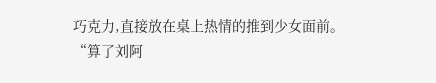巧克力,直接放在桌上热情的推到少女面前。
“算了刘阿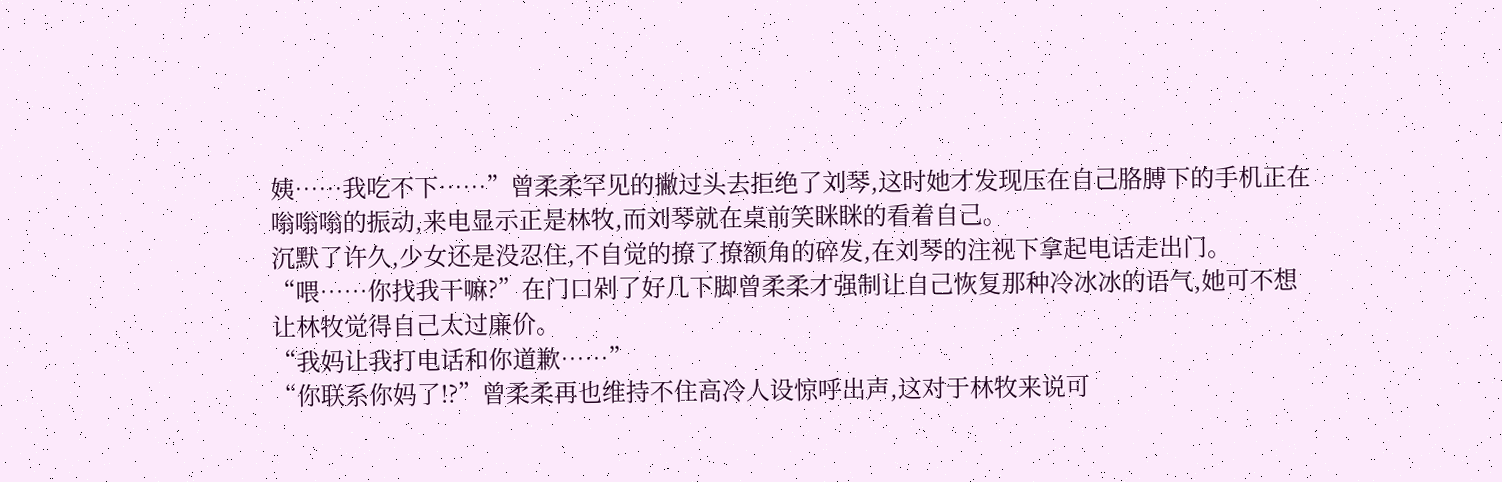姨……我吃不下……”曾柔柔罕见的撇过头去拒绝了刘琴,这时她才发现压在自己胳膊下的手机正在嗡嗡嗡的振动,来电显示正是林牧,而刘琴就在桌前笑眯眯的看着自己。
沉默了许久,少女还是没忍住,不自觉的撩了撩额角的碎发,在刘琴的注视下拿起电话走出门。
“喂……你找我干嘛?”在门口剁了好几下脚曾柔柔才强制让自己恢复那种冷冰冰的语气,她可不想让林牧觉得自己太过廉价。
“我妈让我打电话和你道歉……”
“你联系你妈了!?”曾柔柔再也维持不住高冷人设惊呼出声,这对于林牧来说可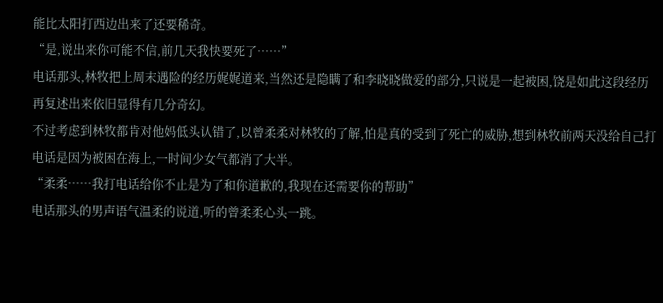能比太阳打西边出来了还要稀奇。
“是,说出来你可能不信,前几天我快要死了……”
电话那头,林牧把上周末遇险的经历娓娓道来,当然还是隐瞒了和李晓晓做爱的部分,只说是一起被困,饶是如此这段经历再复述出来依旧显得有几分奇幻。
不过考虑到林牧都肯对他妈低头认错了,以曾柔柔对林牧的了解,怕是真的受到了死亡的威胁,想到林牧前两天没给自己打电话是因为被困在海上,一时间少女气都消了大半。
“柔柔……我打电话给你不止是为了和你道歉的,我现在还需要你的帮助”
电话那头的男声语气温柔的说道,听的曾柔柔心头一跳。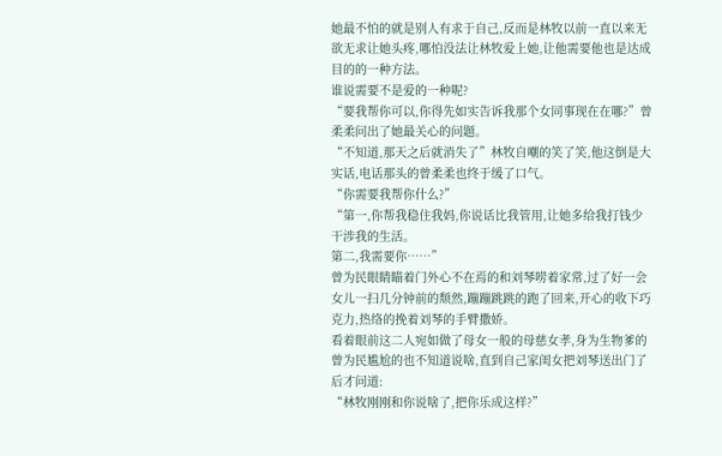她最不怕的就是别人有求于自己,反而是林牧以前一直以来无欲无求让她头疼,哪怕没法让林牧爱上她,让他需要他也是达成目的的一种方法。
谁说需要不是爱的一种呢?
“要我帮你可以,你得先如实告诉我那个女同事现在在哪?”曾柔柔问出了她最关心的问题。
“不知道,那天之后就消失了”林牧自嘲的笑了笑,他这倒是大实话,电话那头的曾柔柔也终于缓了口气。
“你需要我帮你什么?”
“第一,你帮我稳住我妈,你说话比我管用,让她多给我打钱少干涉我的生活。
第二,我需要你……”
曾为民眼睛瞄着门外心不在焉的和刘琴唠着家常,过了好一会女儿一扫几分钟前的颓然,蹦蹦跳跳的跑了回来,开心的收下巧克力,热络的挽着刘琴的手臂撒娇。
看着眼前这二人宛如做了母女一般的母慈女孝,身为生物爹的曾为民尴尬的也不知道说啥,直到自己家闺女把刘琴送出门了后才问道:
“林牧刚刚和你说啥了,把你乐成这样?”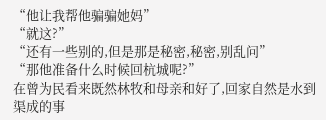“他让我帮他骗骗她妈”
“就这?”
“还有一些别的,但是那是秘密,秘密,别乱问”
“那他准备什么时候回杭城呢?”
在曾为民看来既然林牧和母亲和好了,回家自然是水到渠成的事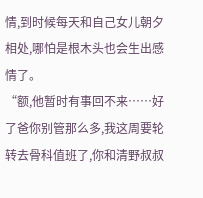情,到时候每天和自己女儿朝夕相处,哪怕是根木头也会生出感情了。
“额,他暂时有事回不来……好了爸你别管那么多,我这周要轮转去骨科值班了,你和清野叔叔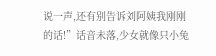说一声,还有别告诉刘阿姨我刚刚的话!”话音未落,少女就像只小兔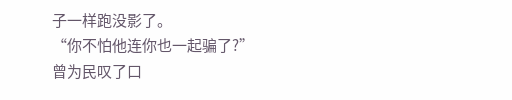子一样跑没影了。
“你不怕他连你也一起骗了?”
曾为民叹了口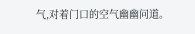气,对着门口的空气幽幽问道。